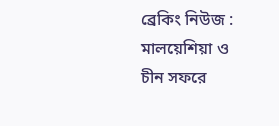ব্রেকিং নিউজ :
মালয়েশিয়া ও চীন সফরে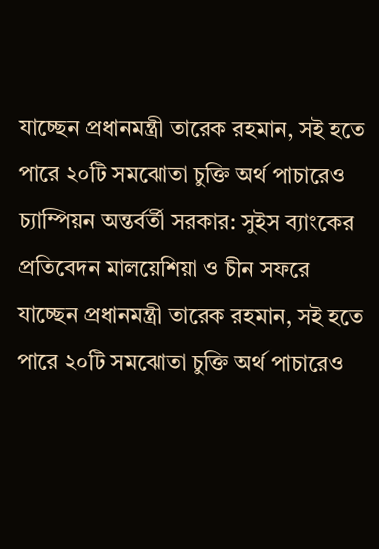যাচ্ছেন প্রধানমন্ত্রী তারেক রহমান, সই হতে পারে ২০টি সমঝোতা চুক্তি অর্থ পাচারেও চ্যাম্পিয়ন অন্তর্বর্তী সরকার: সুইস ব্যাংকের প্রতিবেদন মালয়েশিয়া ও চীন সফরে যাচ্ছেন প্রধানমন্ত্রী তারেক রহমান, সই হতে পারে ২০টি সমঝোতা চুক্তি অর্থ পাচারেও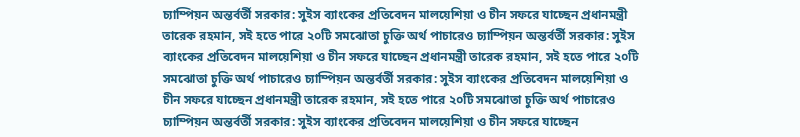চ্যাম্পিয়ন অন্তর্বর্তী সরকার: সুইস ব্যাংকের প্রতিবেদন মালয়েশিয়া ও চীন সফরে যাচ্ছেন প্রধানমন্ত্রী তারেক রহমান, সই হতে পারে ২০টি সমঝোতা চুক্তি অর্থ পাচারেও চ্যাম্পিয়ন অন্তর্বর্তী সরকার: সুইস ব্যাংকের প্রতিবেদন মালয়েশিয়া ও চীন সফরে যাচ্ছেন প্রধানমন্ত্রী তারেক রহমান, সই হতে পারে ২০টি সমঝোতা চুক্তি অর্থ পাচারেও চ্যাম্পিয়ন অন্তর্বর্তী সরকার: সুইস ব্যাংকের প্রতিবেদন মালয়েশিয়া ও চীন সফরে যাচ্ছেন প্রধানমন্ত্রী তারেক রহমান, সই হতে পারে ২০টি সমঝোতা চুক্তি অর্থ পাচারেও চ্যাম্পিয়ন অন্তর্বর্তী সরকার: সুইস ব্যাংকের প্রতিবেদন মালয়েশিয়া ও চীন সফরে যাচ্ছেন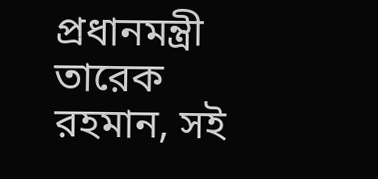প্রধানমন্ত্রী তারেক রহমান, সই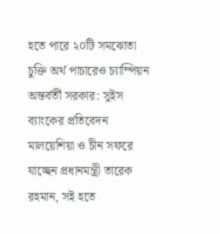হতে পারে ২০টি সমঝোতা চুক্তি অর্থ পাচারেও চ্যাম্পিয়ন অন্তর্বর্তী সরকার: সুইস ব্যাংকের প্রতিবেদন মালয়েশিয়া ও চীন সফরে যাচ্ছেন প্রধানমন্ত্রী তারেক রহমান, সই হতে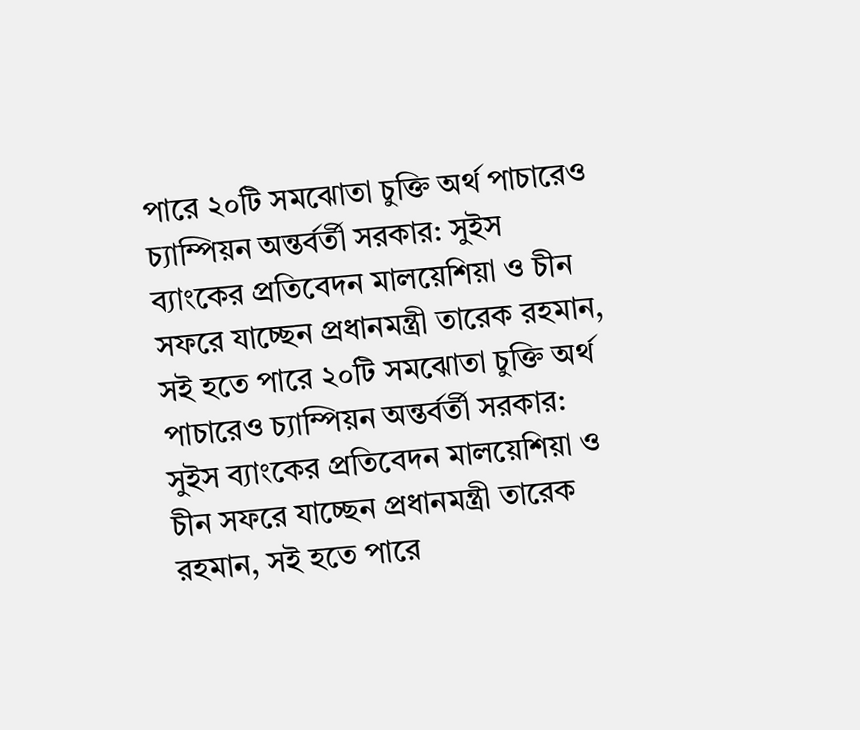পারে ২০টি সমঝোতা চুক্তি অর্থ পাচারেও চ্যাম্পিয়ন অন্তর্বর্তী সরকার: সুইস ব্যাংকের প্রতিবেদন মালয়েশিয়া ও চীন সফরে যাচ্ছেন প্রধানমন্ত্রী তারেক রহমান, সই হতে পারে ২০টি সমঝোতা চুক্তি অর্থ পাচারেও চ্যাম্পিয়ন অন্তর্বর্তী সরকার: সুইস ব্যাংকের প্রতিবেদন মালয়েশিয়া ও চীন সফরে যাচ্ছেন প্রধানমন্ত্রী তারেক রহমান, সই হতে পারে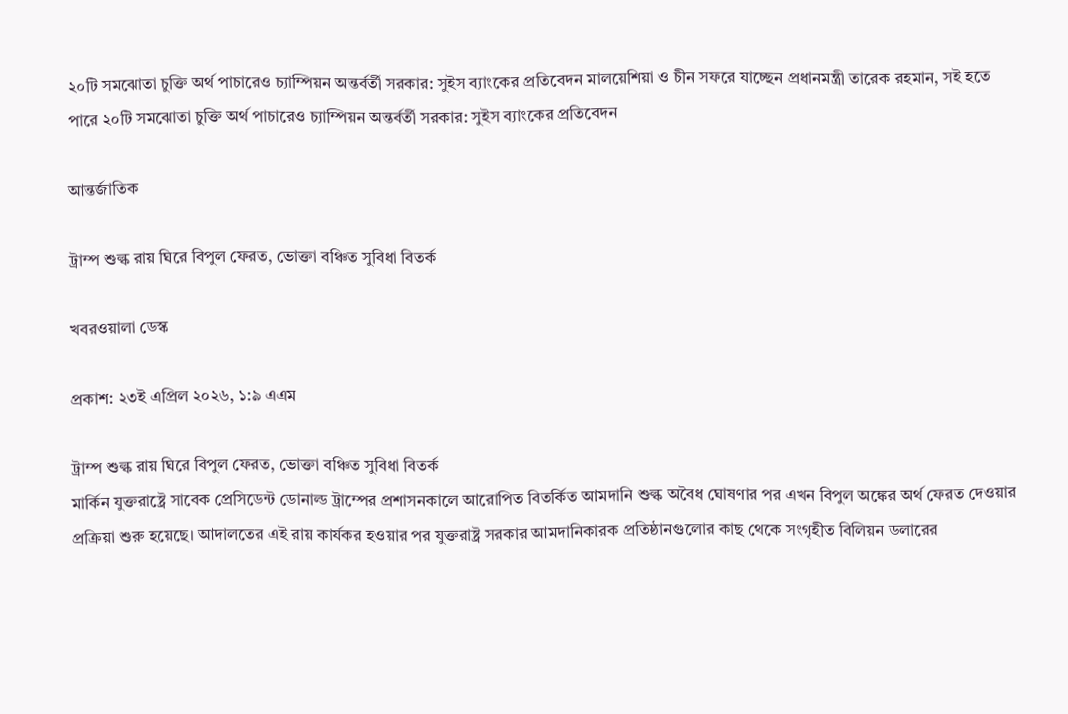২০টি সমঝোতা চুক্তি অর্থ পাচারেও চ্যাম্পিয়ন অন্তর্বর্তী সরকার: সুইস ব্যাংকের প্রতিবেদন মালয়েশিয়া ও চীন সফরে যাচ্ছেন প্রধানমন্ত্রী তারেক রহমান, সই হতে পারে ২০টি সমঝোতা চুক্তি অর্থ পাচারেও চ্যাম্পিয়ন অন্তর্বর্তী সরকার: সুইস ব্যাংকের প্রতিবেদন

আন্তর্জাতিক

ট্রাম্প শুল্ক রায় ঘিরে বিপুল ফেরত, ভোক্তা বঞ্চিত সুবিধা বিতর্ক

খবরওয়ালা ডেস্ক

প্রকাশ: ২৩ই এপ্রিল ২০২৬, ১:৯ এএম

ট্রাম্প শুল্ক রায় ঘিরে বিপুল ফেরত, ভোক্তা বঞ্চিত সুবিধা বিতর্ক
মার্কিন যুক্তরাষ্ট্রে সাবেক প্রেসিডেন্ট ডোনাল্ড ট্রাম্পের প্রশাসনকালে আরোপিত বিতর্কিত আমদানি শুল্ক অবৈধ ঘোষণার পর এখন বিপুল অঙ্কের অর্থ ফেরত দেওয়ার প্রক্রিয়া শুরু হয়েছে। আদালতের এই রায় কার্যকর হওয়ার পর যুক্তরাষ্ট্র সরকার আমদানিকারক প্রতিষ্ঠানগুলোর কাছ থেকে সংগৃহীত বিলিয়ন ডলারের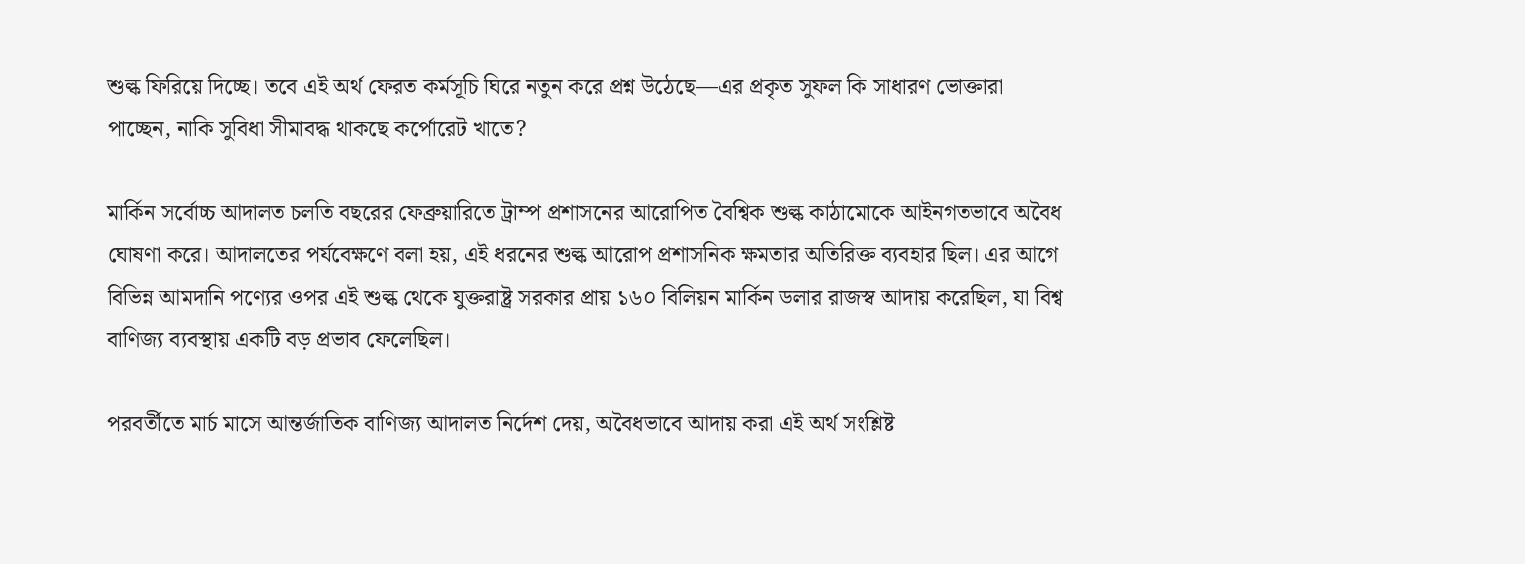শুল্ক ফিরিয়ে দিচ্ছে। তবে এই অর্থ ফেরত কর্মসূচি ঘিরে নতুন করে প্রশ্ন উঠেছে—এর প্রকৃত সুফল কি সাধারণ ভোক্তারা পাচ্ছেন, নাকি সুবিধা সীমাবদ্ধ থাকছে কর্পোরেট খাতে?

মার্কিন সর্বোচ্চ আদালত চলতি বছরের ফেব্রুয়ারিতে ট্রাম্প প্রশাসনের আরোপিত বৈশ্বিক শুল্ক কাঠামোকে আইনগতভাবে অবৈধ ঘোষণা করে। আদালতের পর্যবেক্ষণে বলা হয়, এই ধরনের শুল্ক আরোপ প্রশাসনিক ক্ষমতার অতিরিক্ত ব্যবহার ছিল। এর আগে বিভিন্ন আমদানি পণ্যের ওপর এই শুল্ক থেকে যুক্তরাষ্ট্র সরকার প্রায় ১৬০ বিলিয়ন মার্কিন ডলার রাজস্ব আদায় করেছিল, যা বিশ্ব বাণিজ্য ব্যবস্থায় একটি বড় প্রভাব ফেলেছিল।

পরবর্তীতে মার্চ মাসে আন্তর্জাতিক বাণিজ্য আদালত নির্দেশ দেয়, অবৈধভাবে আদায় করা এই অর্থ সংশ্লিষ্ট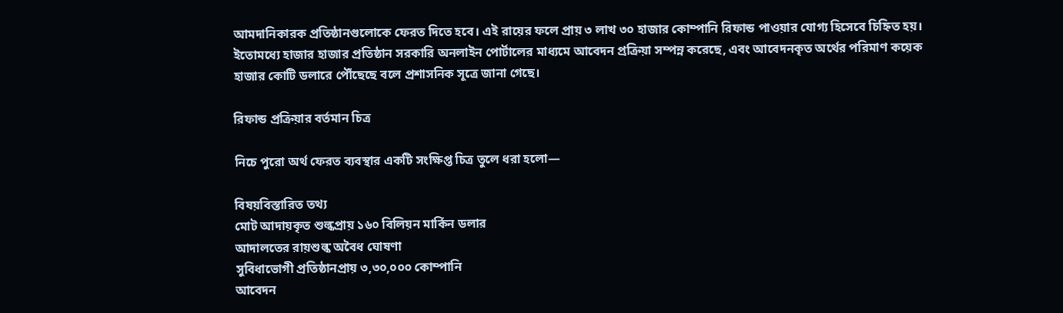আমদানিকারক প্রতিষ্ঠানগুলোকে ফেরত দিতে হবে। এই রায়ের ফলে প্রায় ৩ লাখ ৩০ হাজার কোম্পানি রিফান্ড পাওয়ার যোগ্য হিসেবে চিহ্নিত হয়। ইতোমধ্যে হাজার হাজার প্রতিষ্ঠান সরকারি অনলাইন পোর্টালের মাধ্যমে আবেদন প্রক্রিয়া সম্পন্ন করেছে, এবং আবেদনকৃত অর্থের পরিমাণ কয়েক হাজার কোটি ডলারে পৌঁছেছে বলে প্রশাসনিক সূত্রে জানা গেছে।

রিফান্ড প্রক্রিয়ার বর্তমান চিত্র

নিচে পুরো অর্থ ফেরত ব্যবস্থার একটি সংক্ষিপ্ত চিত্র তুলে ধরা হলো—

বিষয়বিস্তারিত তথ্য
মোট আদায়কৃত শুল্কপ্রায় ১৬০ বিলিয়ন মার্কিন ডলার
আদালতের রায়শুল্ক অবৈধ ঘোষণা
সুবিধাভোগী প্রতিষ্ঠানপ্রায় ৩,৩০,০০০ কোম্পানি
আবেদন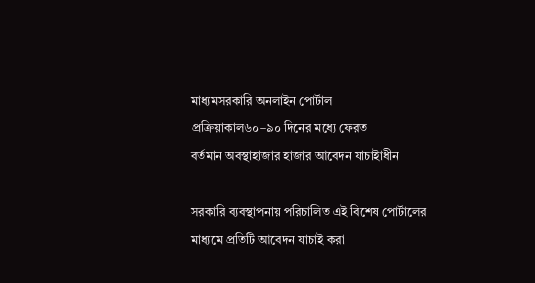মাধ্যমসরকারি অনলাইন পোর্টাল
প্রক্রিয়াকাল৬০–৯০ দিনের মধ্যে ফেরত
বর্তমান অবস্থাহাজার হাজার আবেদন যাচাইাধীন

সরকারি ব্যবস্থাপনায় পরিচালিত এই বিশেষ পোর্টালের মাধ্যমে প্রতিটি আবেদন যাচাই করা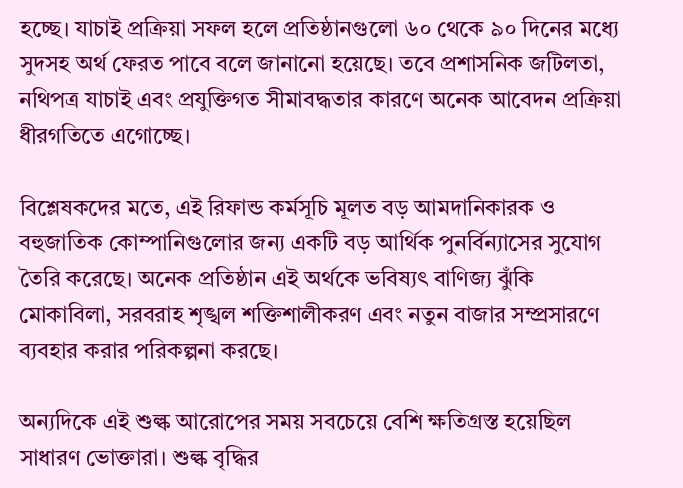হচ্ছে। যাচাই প্রক্রিয়া সফল হলে প্রতিষ্ঠানগুলো ৬০ থেকে ৯০ দিনের মধ্যে সুদসহ অর্থ ফেরত পাবে বলে জানানো হয়েছে। তবে প্রশাসনিক জটিলতা, নথিপত্র যাচাই এবং প্রযুক্তিগত সীমাবদ্ধতার কারণে অনেক আবেদন প্রক্রিয়া ধীরগতিতে এগোচ্ছে।

বিশ্লেষকদের মতে, এই রিফান্ড কর্মসূচি মূলত বড় আমদানিকারক ও বহুজাতিক কোম্পানিগুলোর জন্য একটি বড় আর্থিক পুনর্বিন্যাসের সুযোগ তৈরি করেছে। অনেক প্রতিষ্ঠান এই অর্থকে ভবিষ্যৎ বাণিজ্য ঝুঁকি মোকাবিলা, সরবরাহ শৃঙ্খল শক্তিশালীকরণ এবং নতুন বাজার সম্প্রসারণে ব্যবহার করার পরিকল্পনা করছে।

অন্যদিকে এই শুল্ক আরোপের সময় সবচেয়ে বেশি ক্ষতিগ্রস্ত হয়েছিল সাধারণ ভোক্তারা। শুল্ক বৃদ্ধির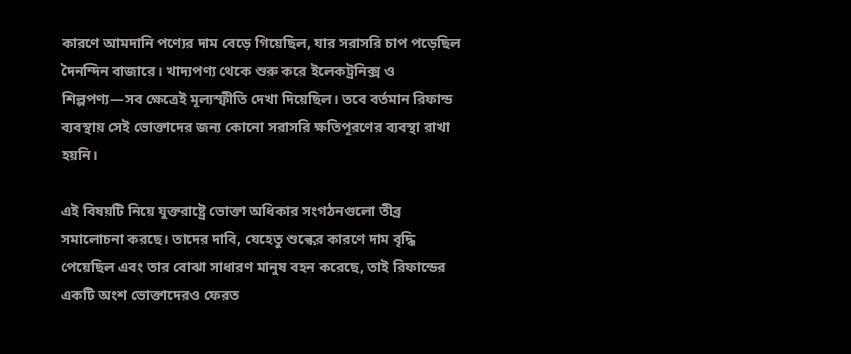কারণে আমদানি পণ্যের দাম বেড়ে গিয়েছিল, যার সরাসরি চাপ পড়েছিল দৈনন্দিন বাজারে। খাদ্যপণ্য থেকে শুরু করে ইলেকট্রনিক্স ও শিল্পপণ্য—সব ক্ষেত্রেই মূল্যস্ফীতি দেখা দিয়েছিল। তবে বর্তমান রিফান্ড ব্যবস্থায় সেই ভোক্তাদের জন্য কোনো সরাসরি ক্ষতিপূরণের ব্যবস্থা রাখা হয়নি।

এই বিষয়টি নিয়ে যুক্তরাষ্ট্রে ভোক্তা অধিকার সংগঠনগুলো তীব্র সমালোচনা করছে। তাদের দাবি, যেহেতু শুল্কের কারণে দাম বৃদ্ধি পেয়েছিল এবং তার বোঝা সাধারণ মানুষ বহন করেছে, তাই রিফান্ডের একটি অংশ ভোক্তাদেরও ফেরত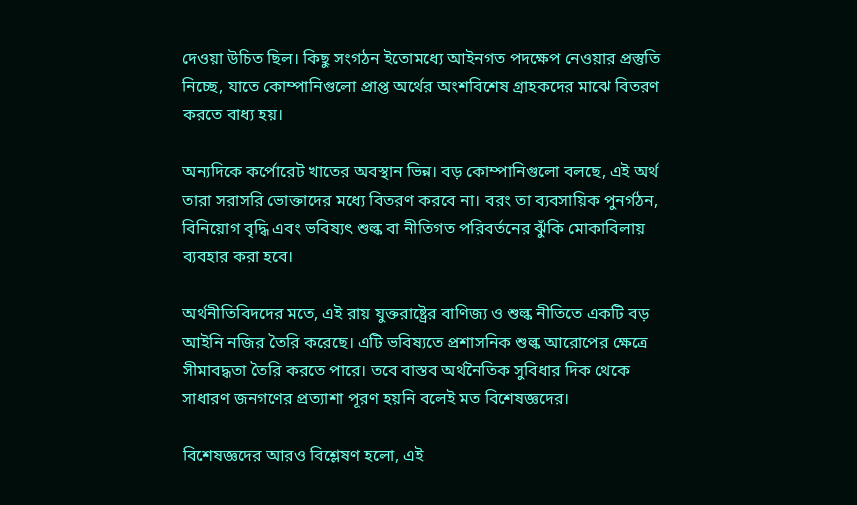দেওয়া উচিত ছিল। কিছু সংগঠন ইতোমধ্যে আইনগত পদক্ষেপ নেওয়ার প্রস্তুতি নিচ্ছে, যাতে কোম্পানিগুলো প্রাপ্ত অর্থের অংশবিশেষ গ্রাহকদের মাঝে বিতরণ করতে বাধ্য হয়।

অন্যদিকে কর্পোরেট খাতের অবস্থান ভিন্ন। বড় কোম্পানিগুলো বলছে, এই অর্থ তারা সরাসরি ভোক্তাদের মধ্যে বিতরণ করবে না। বরং তা ব্যবসায়িক পুনর্গঠন, বিনিয়োগ বৃদ্ধি এবং ভবিষ্যৎ শুল্ক বা নীতিগত পরিবর্তনের ঝুঁকি মোকাবিলায় ব্যবহার করা হবে।

অর্থনীতিবিদদের মতে, এই রায় যুক্তরাষ্ট্রের বাণিজ্য ও শুল্ক নীতিতে একটি বড় আইনি নজির তৈরি করেছে। এটি ভবিষ্যতে প্রশাসনিক শুল্ক আরোপের ক্ষেত্রে সীমাবদ্ধতা তৈরি করতে পারে। তবে বাস্তব অর্থনৈতিক সুবিধার দিক থেকে সাধারণ জনগণের প্রত্যাশা পূরণ হয়নি বলেই মত বিশেষজ্ঞদের।

বিশেষজ্ঞদের আরও বিশ্লেষণ হলো, এই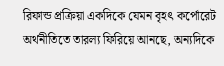রিফান্ড প্রক্রিয়া একদিকে যেমন বৃহৎ কর্পোরেট অর্থনীতিতে তারল্য ফিরিয়ে আনছে, অন্যদিকে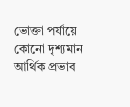ভোক্তা পর্যায়ে কোনো দৃশ্যমান আর্থিক প্রভাব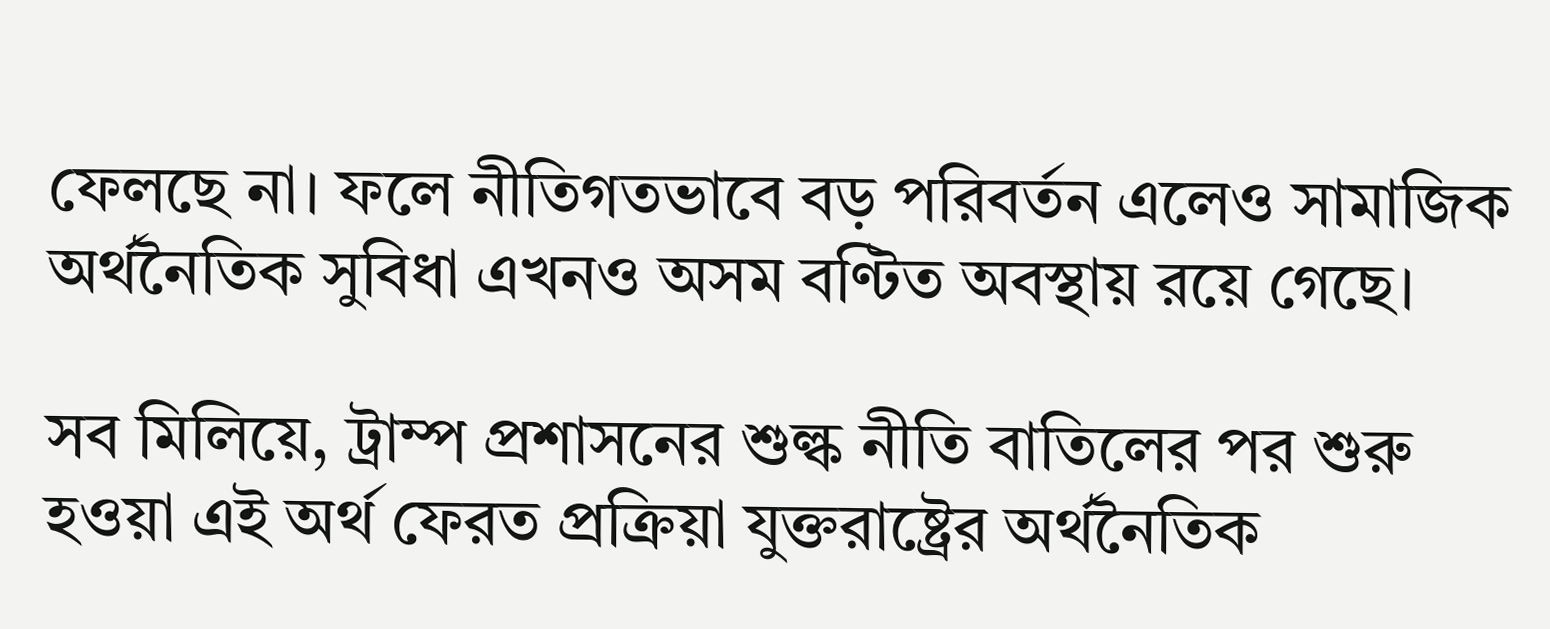ফেলছে না। ফলে নীতিগতভাবে বড় পরিবর্তন এলেও সামাজিক অর্থনৈতিক সুবিধা এখনও অসম বণ্টিত অবস্থায় রয়ে গেছে।

সব মিলিয়ে, ট্রাম্প প্রশাসনের শুল্ক নীতি বাতিলের পর শুরু হওয়া এই অর্থ ফেরত প্রক্রিয়া যুক্তরাষ্ট্রের অর্থনৈতিক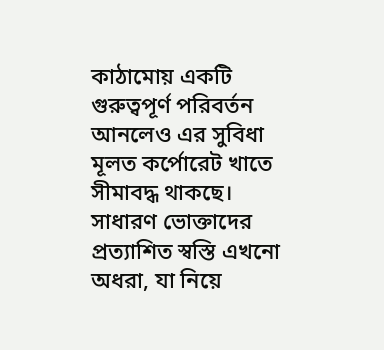কাঠামোয় একটি গুরুত্বপূর্ণ পরিবর্তন আনলেও এর সুবিধা মূলত কর্পোরেট খাতে সীমাবদ্ধ থাকছে। সাধারণ ভোক্তাদের প্রত্যাশিত স্বস্তি এখনো অধরা, যা নিয়ে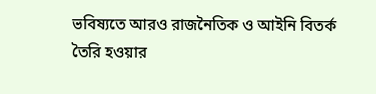ভবিষ্যতে আরও রাজনৈতিক ও আইনি বিতর্ক তৈরি হওয়ার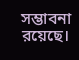সম্ভাবনা রয়েছে।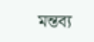মন্তব্য